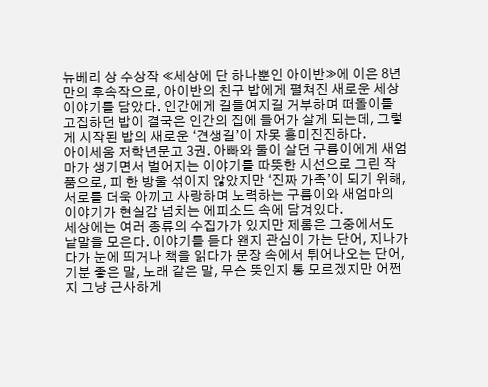뉴베리 상 수상작 ≪세상에 단 하나뿐인 아이반≫에 이은 8년 만의 후속작으로, 아이반의 친구 밥에게 펼쳐진 새로운 세상 이야기를 담았다. 인간에게 길들여지길 거부하며 떠돌이를 고집하던 밥이 결국은 인간의 집에 들어가 살게 되는데, 그렇게 시작된 밥의 새로운 ‘견생길’이 자못 흥미진진하다.
아이세움 저학년문고 3권. 아빠와 둘이 살던 구름이에게 새엄마가 생기면서 벌어지는 이야기를 따뜻한 시선으로 그린 작품으로, 피 한 방울 섞이지 않았지만 ‘진짜 가족’이 되기 위해, 서로를 더욱 아끼고 사랑하며 노력하는 구름이와 새엄마의 이야기가 현실감 넘치는 에피소드 속에 담겨있다.
세상에는 여러 종류의 수집가가 있지만 제롬은 그중에서도 낱말을 모은다. 이야기를 듣다 왠지 관심이 가는 단어, 지나가다가 눈에 띄거나 책을 읽다가 문장 속에서 튀어나오는 단어, 기분 좋은 말, 노래 같은 말, 무슨 뜻인지 통 모르겠지만 어쩐지 그냥 근사하게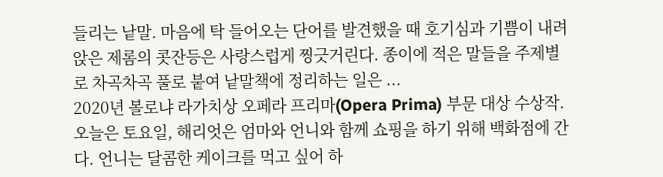들리는 낱말. 마음에 탁 들어오는 단어를 발견했을 때 호기심과 기쁨이 내려앉은 제롬의 콧잔등은 사랑스럽게 찡긋거린다. 종이에 적은 말들을 주제별로 차곡차곡 풀로 붙여 낱말책에 정리하는 일은 ...
2020년 볼로냐 라가치상 오페라 프리마(Opera Prima) 부문 대상 수상작. 오늘은 토요일, 해리엇은 엄마와 언니와 함께 쇼핑을 하기 위해 백화점에 간다. 언니는 달콤한 케이크를 먹고 싶어 하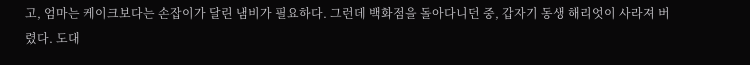고, 엄마는 케이크보다는 손잡이가 달린 냄비가 필요하다. 그런데 백화점을 돌아다니던 중, 갑자기 동생 해리엇이 사라져 버렸다. 도대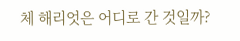체 해리엇은 어디로 간 것일까?